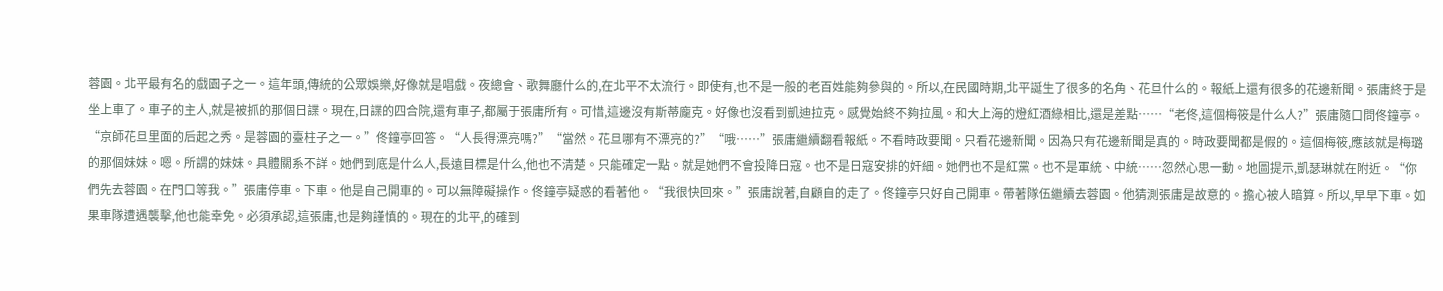蓉園。北平最有名的戲園子之一。這年頭,傳統的公眾娛樂,好像就是唱戲。夜總會、歌舞廳什么的,在北平不太流行。即使有,也不是一般的老百姓能夠參與的。所以,在民國時期,北平誕生了很多的名角、花旦什么的。報紙上還有很多的花邊新聞。張庸終于是坐上車了。車子的主人,就是被抓的那個日諜。現在,日諜的四合院,還有車子,都屬于張庸所有。可惜,這邊沒有斯蒂龐克。好像也沒看到凱迪拉克。感覺始終不夠拉風。和大上海的燈紅酒綠相比,還是差點……“老佟,這個梅筱是什么人?”張庸隨口問佟鐘亭。“京師花旦里面的后起之秀。是蓉園的臺柱子之一。”佟鐘亭回答。“人長得漂亮嗎?”“當然。花旦哪有不漂亮的?”“哦……”張庸繼續翻看報紙。不看時政要聞。只看花邊新聞。因為只有花邊新聞是真的。時政要聞都是假的。這個梅筱,應該就是梅璐的那個妹妹。嗯。所謂的妹妹。具體關系不詳。她們到底是什么人,長遠目標是什么,他也不清楚。只能確定一點。就是她們不會投降日寇。也不是日寇安排的奸細。她們也不是紅黨。也不是軍統、中統……忽然心思一動。地圖提示,凱瑟琳就在附近。“你們先去蓉園。在門口等我。”張庸停車。下車。他是自己開車的。可以無障礙操作。佟鐘亭疑惑的看著他。“我很快回來。”張庸說著,自顧自的走了。佟鐘亭只好自己開車。帶著隊伍繼續去蓉園。他猜測張庸是故意的。擔心被人暗算。所以,早早下車。如果車隊遭遇襲擊,他也能幸免。必須承認,這張庸,也是夠謹慎的。現在的北平,的確到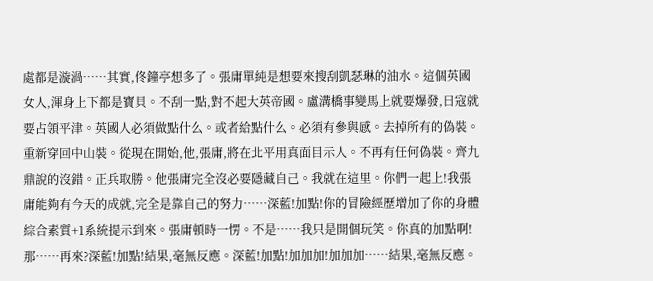處都是漩渦……其實,佟鐘亭想多了。張庸單純是想要來搜刮凱瑟琳的油水。這個英國女人,渾身上下都是寶貝。不刮一點,對不起大英帝國。盧溝橋事變馬上就要爆發,日寇就要占領平津。英國人必須做點什么。或者給點什么。必須有參與感。去掉所有的偽裝。重新穿回中山裝。從現在開始,他,張庸,將在北平用真面目示人。不再有任何偽裝。齊九鼎說的沒錯。正兵取勝。他張庸完全沒必要隱藏自己。我就在這里。你們一起上!我張庸能夠有今天的成就,完全是靠自己的努力……深藍!加點!你的冒險經歷增加了你的身體綜合素質+1系統提示到來。張庸頓時一愣。不是……我只是開個玩笑。你真的加點啊!
那……再來?深藍!加點!結果,毫無反應。深藍!加點!加加加!加加加……結果,毫無反應。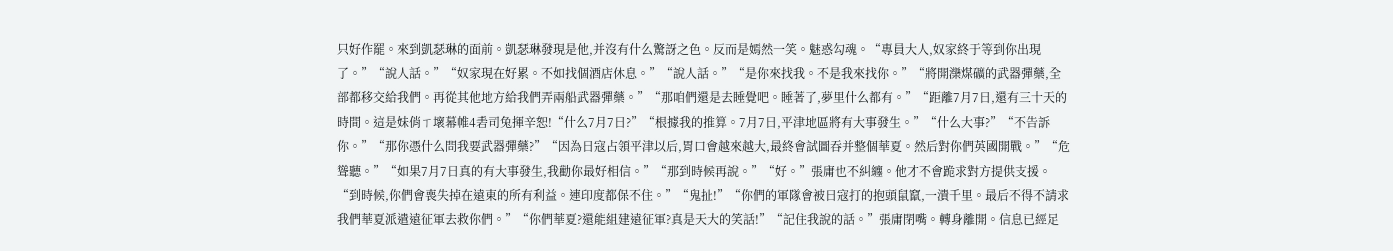只好作罷。來到凱瑟琳的面前。凱瑟琳發現是他,并沒有什么驚訝之色。反而是嫣然一笑。魅惑勾魂。“專員大人,奴家終于等到你出現了。”“說人話。”“奴家現在好累。不如找個酒店休息。”“說人話。”“是你來找我。不是我來找你。”“將開灤煤礦的武器彈藥,全部都移交給我們。再從其他地方給我們弄兩船武器彈藥。”“那咱們還是去睡覺吧。睡著了,夢里什么都有。”“距離7月7日,還有三十天的時間。這是妹俏ㄒ壞幕帷4砉司兔揮辛恕!“什么7月7日?”“根據我的推算。7月7日,平津地區將有大事發生。”“什么大事?”“不告訴你。”“那你憑什么問我要武器彈藥?”“因為日寇占領平津以后,胃口會越來越大,最終會試圖吞并整個華夏。然后對你們英國開戰。”“危聳聽。”“如果7月7日真的有大事發生,我勸你最好相信。”“那到時候再說。”“好。”張庸也不糾纏。他才不會跪求對方提供支援。“到時候,你們會喪失掉在遠東的所有利益。連印度都保不住。”“鬼扯!”“你們的軍隊會被日寇打的抱頭鼠竄,一潰千里。最后不得不請求我們華夏派遣遠征軍去救你們。”“你們華夏?還能組建遠征軍?真是天大的笑話!”“記住我說的話。”張庸閉嘴。轉身離開。信息已經足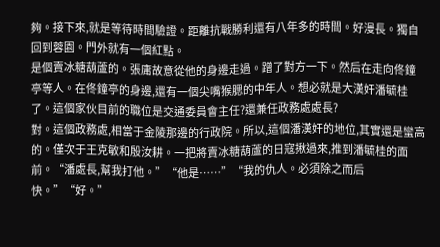夠。接下來,就是等待時間驗證。距離抗戰勝利還有八年多的時間。好漫長。獨自回到蓉園。門外就有一個紅點。
是個賣冰糖葫蘆的。張庸故意從他的身邊走過。蹭了對方一下。然后在走向佟鐘亭等人。在佟鐘亭的身邊,還有一個尖嘴猴腮的中年人。想必就是大漢奸潘毓桂了。這個家伙目前的職位是交通委員會主任?還兼任政務處處長?
對。這個政務處,相當于金陵那邊的行政院。所以,這個潘漢奸的地位,其實還是蠻高的。僅次于王克敏和殷汝耕。一把將賣冰糖葫蘆的日寇揪過來,推到潘毓桂的面前。“潘處長,幫我打他。”“他是……”“我的仇人。必須除之而后快。”“好。”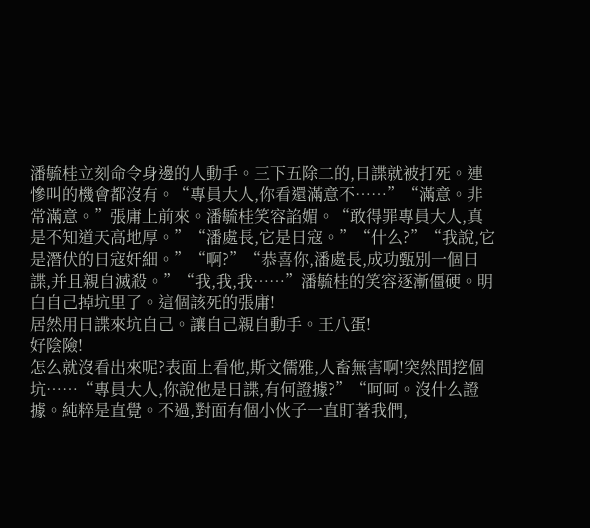潘毓桂立刻命令身邊的人動手。三下五除二的,日諜就被打死。連慘叫的機會都沒有。“專員大人,你看還滿意不……”“滿意。非常滿意。”張庸上前來。潘毓桂笑容諂媚。“敢得罪專員大人,真是不知道天高地厚。”“潘處長,它是日寇。”“什么?”“我說,它是潛伏的日寇奸細。”“啊?”“恭喜你,潘處長,成功甄別一個日諜,并且親自滅殺。”“我,我,我……”潘毓桂的笑容逐漸僵硬。明白自己掉坑里了。這個該死的張庸!
居然用日諜來坑自己。讓自己親自動手。王八蛋!
好陰險!
怎么就沒看出來呢?表面上看他,斯文儒雅,人畜無害啊!突然間挖個坑……“專員大人,你說他是日諜,有何證據?”“呵呵。沒什么證據。純粹是直覺。不過,對面有個小伙子一直盯著我們,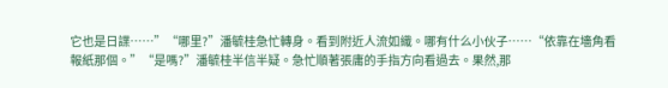它也是日諜……”“哪里?”潘毓桂急忙轉身。看到附近人流如織。哪有什么小伙子……“依靠在墻角看報紙那個。”“是嗎?”潘毓桂半信半疑。急忙順著張庸的手指方向看過去。果然,那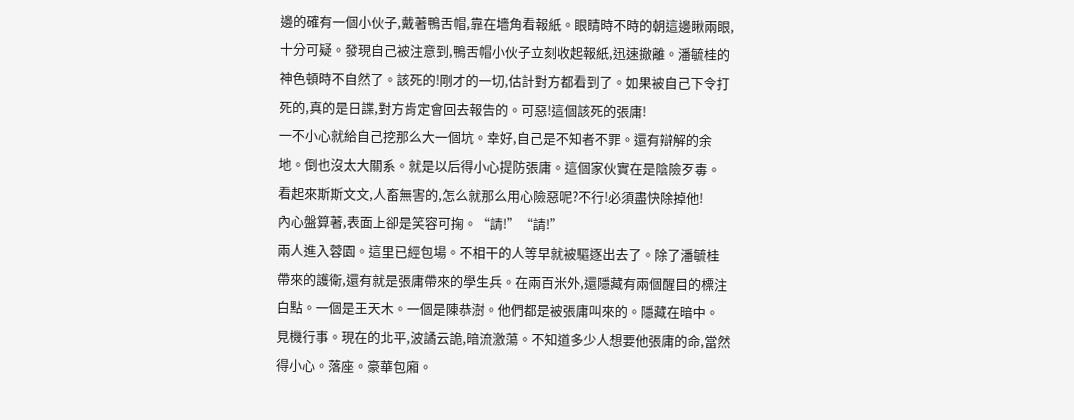邊的確有一個小伙子,戴著鴨舌帽,靠在墻角看報紙。眼睛時不時的朝這邊瞅兩眼,十分可疑。發現自己被注意到,鴨舌帽小伙子立刻收起報紙,迅速撤離。潘毓桂的神色頓時不自然了。該死的!剛才的一切,估計對方都看到了。如果被自己下令打死的,真的是日諜,對方肯定會回去報告的。可惡!這個該死的張庸!
一不小心就給自己挖那么大一個坑。幸好,自己是不知者不罪。還有辯解的余地。倒也沒太大關系。就是以后得小心提防張庸。這個家伙實在是陰險歹毒。看起來斯斯文文,人畜無害的,怎么就那么用心險惡呢?不行!必須盡快除掉他!
內心盤算著,表面上卻是笑容可掬。“請!”“請!”
兩人進入蓉園。這里已經包場。不相干的人等早就被驅逐出去了。除了潘毓桂帶來的護衛,還有就是張庸帶來的學生兵。在兩百米外,還隱藏有兩個醒目的標注白點。一個是王天木。一個是陳恭澍。他們都是被張庸叫來的。隱藏在暗中。見機行事。現在的北平,波譎云詭,暗流激蕩。不知道多少人想要他張庸的命,當然得小心。落座。豪華包廂。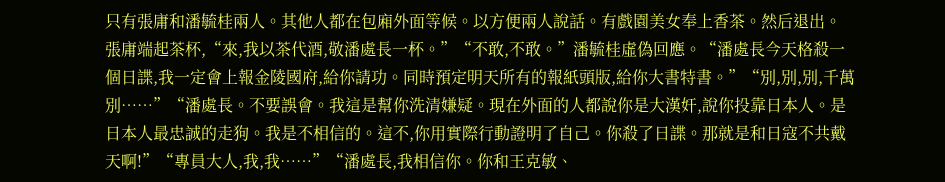只有張庸和潘毓桂兩人。其他人都在包廂外面等候。以方便兩人說話。有戲園美女奉上香茶。然后退出。張庸端起茶杯,“來,我以茶代酒,敬潘處長一杯。”“不敢,不敢。”潘毓桂虛偽回應。“潘處長今天格殺一個日諜,我一定會上報金陵國府,給你請功。同時預定明天所有的報紙頭版,給你大書特書。”“別,別,別,千萬別……”“潘處長。不要誤會。我這是幫你洗清嫌疑。現在外面的人都說你是大漢奸,說你投靠日本人。是日本人最忠誠的走狗。我是不相信的。這不,你用實際行動證明了自己。你殺了日諜。那就是和日寇不共戴天啊!”“專員大人,我,我……”“潘處長,我相信你。你和王克敏、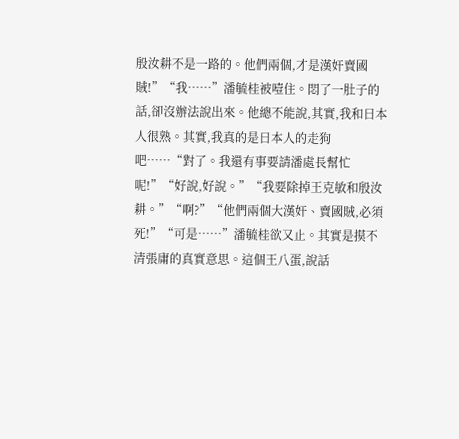殷汝耕不是一路的。他們兩個,才是漢奸賣國賊!”“我……”潘毓桂被噎住。悶了一肚子的話,卻沒辦法說出來。他總不能說,其實,我和日本人很熟。其實,我真的是日本人的走狗吧……“對了。我還有事要請潘處長幫忙呢!”“好說,好說。”“我要除掉王克敏和殷汝耕。”“啊?”“他們兩個大漢奸、賣國賊,必須死!”“可是……”潘毓桂欲又止。其實是摸不清張庸的真實意思。這個王八蛋,說話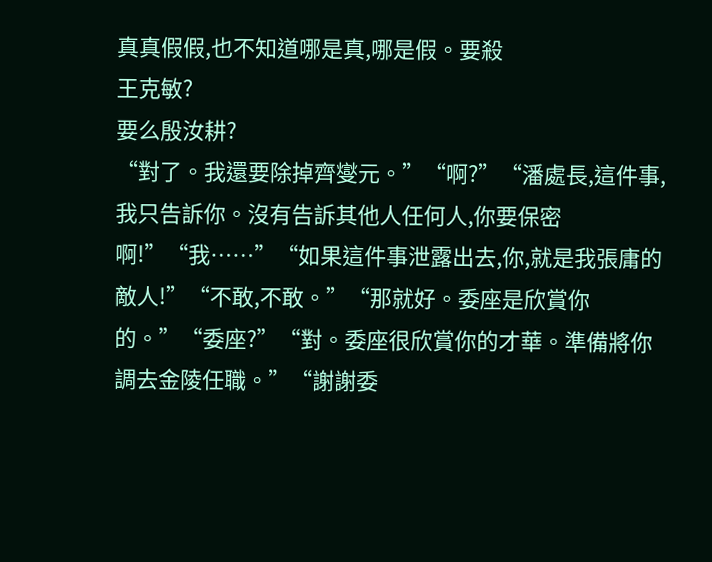真真假假,也不知道哪是真,哪是假。要殺
王克敏?
要么殷汝耕?
“對了。我還要除掉齊燮元。”“啊?”“潘處長,這件事,我只告訴你。沒有告訴其他人任何人,你要保密啊!”“我……”“如果這件事泄露出去,你,就是我張庸的敵人!”“不敢,不敢。”“那就好。委座是欣賞你的。”“委座?”“對。委座很欣賞你的才華。準備將你調去金陵任職。”“謝謝委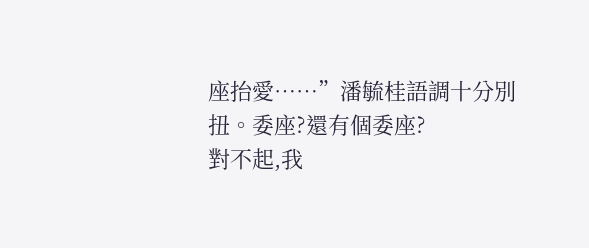座抬愛……”潘毓桂語調十分別扭。委座?還有個委座?
對不起,我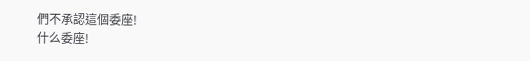們不承認這個委座!
什么委座!